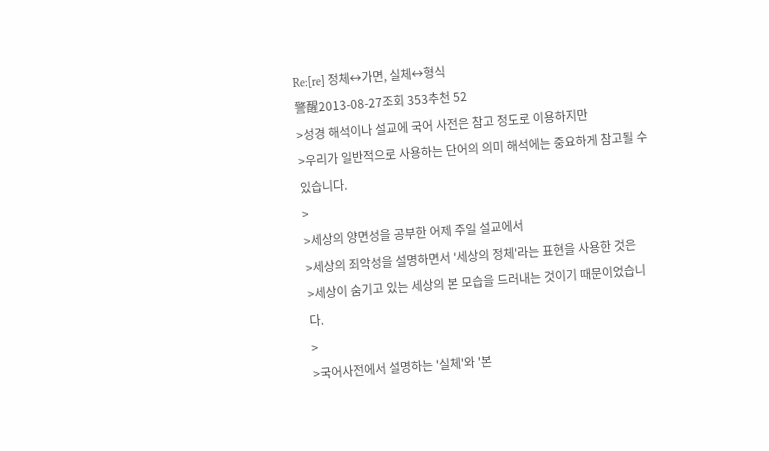Re:[re] 정체↔가면, 실체↔형식
警醒2013-08-27조회 353추천 52
>성경 해석이나 설교에 국어 사전은 참고 정도로 이용하지만
>우리가 일반적으로 사용하는 단어의 의미 해석에는 중요하게 참고될 수 있습니다.
>
>세상의 양면성을 공부한 어제 주일 설교에서
>세상의 죄악성을 설명하면서 '세상의 정체'라는 표현을 사용한 것은
>세상이 숨기고 있는 세상의 본 모습을 드러내는 것이기 때문이었습니다.
>
>국어사전에서 설명하는 '실체'와 '본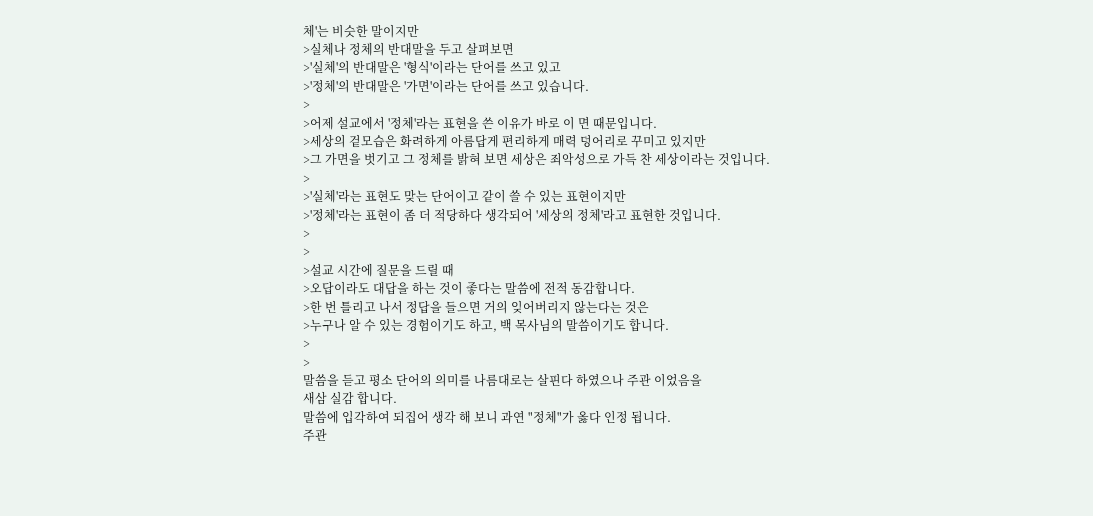체'는 비슷한 말이지만
>실체나 정체의 반대말을 두고 살펴보면
>'실체'의 반대말은 '형식'이라는 단어를 쓰고 있고
>'정체'의 반대말은 '가면'이라는 단어를 쓰고 있습니다.
>
>어제 설교에서 '정체'라는 표현을 쓴 이유가 바로 이 면 때문입니다.
>세상의 겉모습은 화려하게 아름답게 편리하게 매력 덩어리로 꾸미고 있지만
>그 가면을 벗기고 그 정체를 밝혀 보면 세상은 죄악성으로 가득 찬 세상이라는 것입니다.
>
>'실체'라는 표현도 맞는 단어이고 같이 쓸 수 있는 표현이지만
>'정체'라는 표현이 좀 더 적당하다 생각되어 '세상의 정체'라고 표현한 것입니다.
>
>
>설교 시간에 질문을 드릴 때
>오답이라도 대답을 하는 것이 좋다는 말씀에 전적 동감합니다.
>한 번 틀리고 나서 정답을 들으면 거의 잊어버리지 않는다는 것은
>누구나 알 수 있는 경험이기도 하고, 백 목사님의 말씀이기도 합니다.
>
>
말씀을 듣고 평소 단어의 의미를 나름대로는 살핀다 하였으나 주관 이었음을
새삼 실감 합니다.
말씀에 입각하여 되집어 생각 해 보니 과연 "정체"가 옳다 인정 됩니다.
주관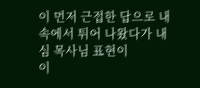이 먼저 근접한 답으로 내 속에서 튀어 나왔다가 내심 목사님 표현이
이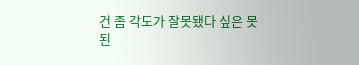건 좀 각도가 잘못됐다 싶은 못된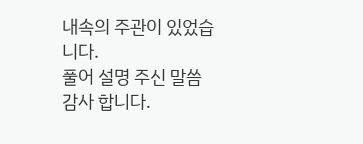내속의 주관이 있었습니다.
풀어 설명 주신 말씀 감사 합니다.